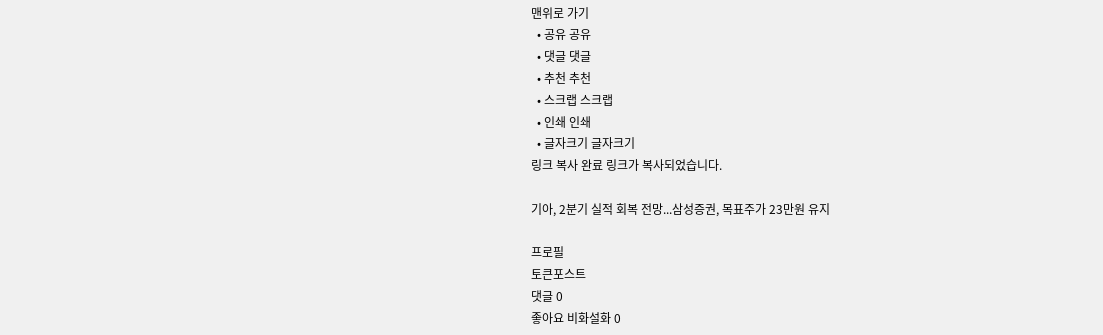맨위로 가기
  • 공유 공유
  • 댓글 댓글
  • 추천 추천
  • 스크랩 스크랩
  • 인쇄 인쇄
  • 글자크기 글자크기
링크 복사 완료 링크가 복사되었습니다.

기아, 2분기 실적 회복 전망...삼성증권, 목표주가 23만원 유지

프로필
토큰포스트
댓글 0
좋아요 비화설화 0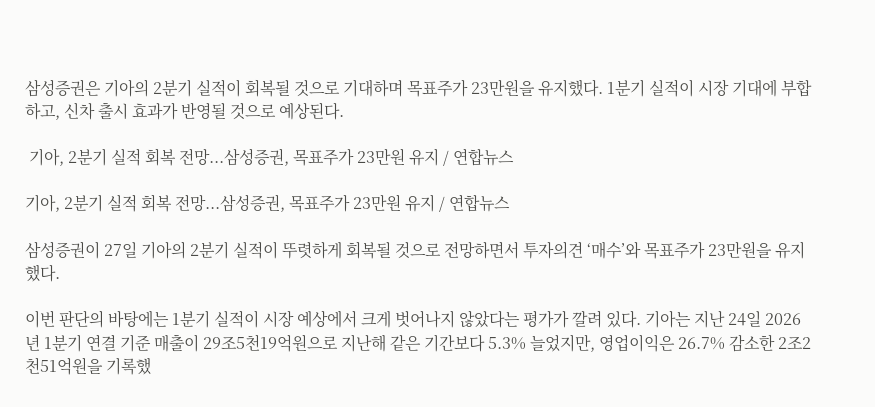삼성증권은 기아의 2분기 실적이 회복될 것으로 기대하며 목표주가 23만원을 유지했다. 1분기 실적이 시장 기대에 부합하고, 신차 출시 효과가 반영될 것으로 예상된다.

 기아, 2분기 실적 회복 전망...삼성증권, 목표주가 23만원 유지 / 연합뉴스

기아, 2분기 실적 회복 전망...삼성증권, 목표주가 23만원 유지 / 연합뉴스

삼성증권이 27일 기아의 2분기 실적이 뚜렷하게 회복될 것으로 전망하면서 투자의견 ‘매수’와 목표주가 23만원을 유지했다.

이번 판단의 바탕에는 1분기 실적이 시장 예상에서 크게 벗어나지 않았다는 평가가 깔려 있다. 기아는 지난 24일 2026년 1분기 연결 기준 매출이 29조5천19억원으로 지난해 같은 기간보다 5.3% 늘었지만, 영업이익은 26.7% 감소한 2조2천51억원을 기록했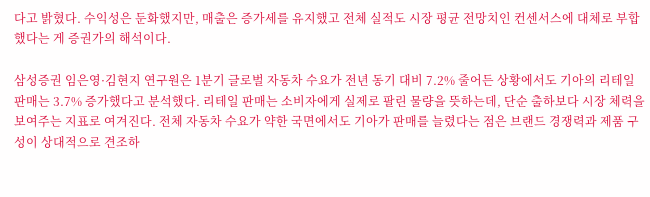다고 밝혔다. 수익성은 둔화했지만, 매출은 증가세를 유지했고 전체 실적도 시장 평균 전망치인 컨센서스에 대체로 부합했다는 게 증권가의 해석이다.

삼성증권 임은영·김현지 연구원은 1분기 글로벌 자동차 수요가 전년 동기 대비 7.2% 줄어든 상황에서도 기아의 리테일 판매는 3.7% 증가했다고 분석했다. 리테일 판매는 소비자에게 실제로 팔린 물량을 뜻하는데, 단순 출하보다 시장 체력을 보여주는 지표로 여겨진다. 전체 자동차 수요가 약한 국면에서도 기아가 판매를 늘렸다는 점은 브랜드 경쟁력과 제품 구성이 상대적으로 견조하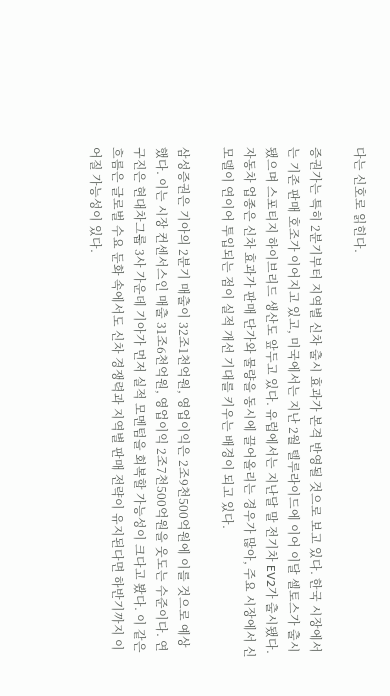다는 신호로 읽힌다.

증권가는 특히 2분기부터 지역별 신차 출시 효과가 본격 반영될 것으로 보고 있다. 한국 시장에서는 기존 판매 호조가 이어지고 있고, 미국에서는 지난 2월 텔루라이드에 이어 이달 셀토스가 출시됐으며 스포티지 하이브리드 생산도 앞두고 있다. 유럽에서는 지난달 말 전기차 EV2가 출시됐다. 자동차 업종은 신차 효과가 판매 단가와 물량을 동시에 끌어올리는 경우가 많아, 주요 시장에서 신모델이 연이어 투입되는 점이 실적 개선 기대를 키우는 배경이 되고 있다.

삼성증권은 기아의 2분기 매출이 32조1천억원, 영업이익은 2조9천500억원에 이를 것으로 예상했다. 이는 시장 컨센서스인 매출 31조6천억원, 영업이익 2조7천500억원을 웃도는 수준이다. 연구진은 현대차그룹 3사 가운데 기아가 먼저 실적 모멘텀을 회복할 가능성이 크다고 봤다. 이 같은 흐름은 글로벌 수요 둔화 속에서도 신차 경쟁력과 지역별 판매 전략이 유지된다면 하반기까지 이어질 가능성이 있다.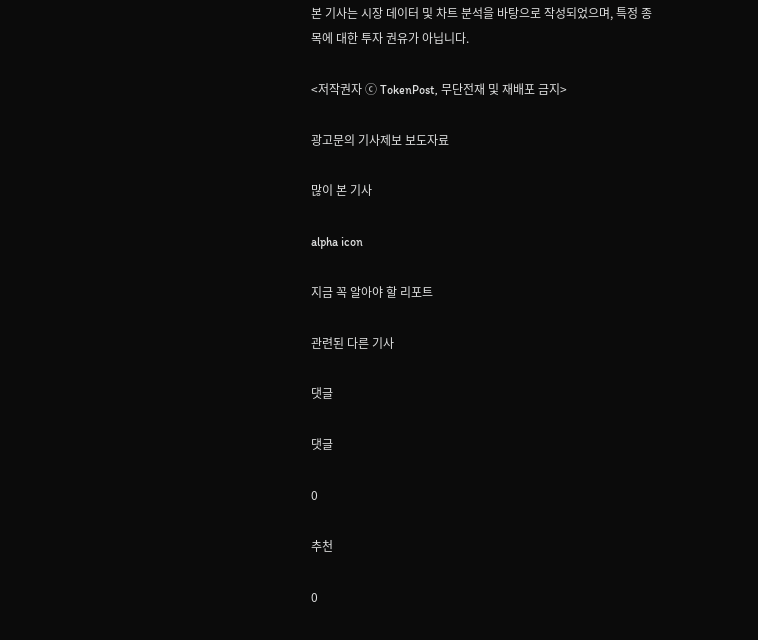본 기사는 시장 데이터 및 차트 분석을 바탕으로 작성되었으며, 특정 종목에 대한 투자 권유가 아닙니다.

<저작권자 ⓒ TokenPost, 무단전재 및 재배포 금지>

광고문의 기사제보 보도자료

많이 본 기사

alpha icon

지금 꼭 알아야 할 리포트

관련된 다른 기사

댓글

댓글

0

추천

0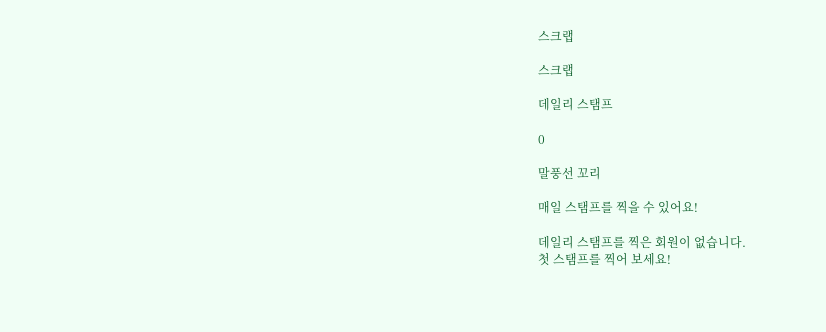스크랩

스크랩

데일리 스탬프

0

말풍선 꼬리

매일 스탬프를 찍을 수 있어요!

데일리 스탬프를 찍은 회원이 없습니다.
첫 스탬프를 찍어 보세요!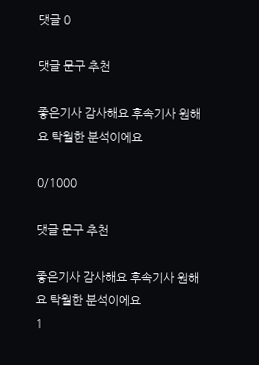댓글 0

댓글 문구 추천

좋은기사 감사해요 후속기사 원해요 탁월한 분석이에요

0/1000

댓글 문구 추천

좋은기사 감사해요 후속기사 원해요 탁월한 분석이에요
1